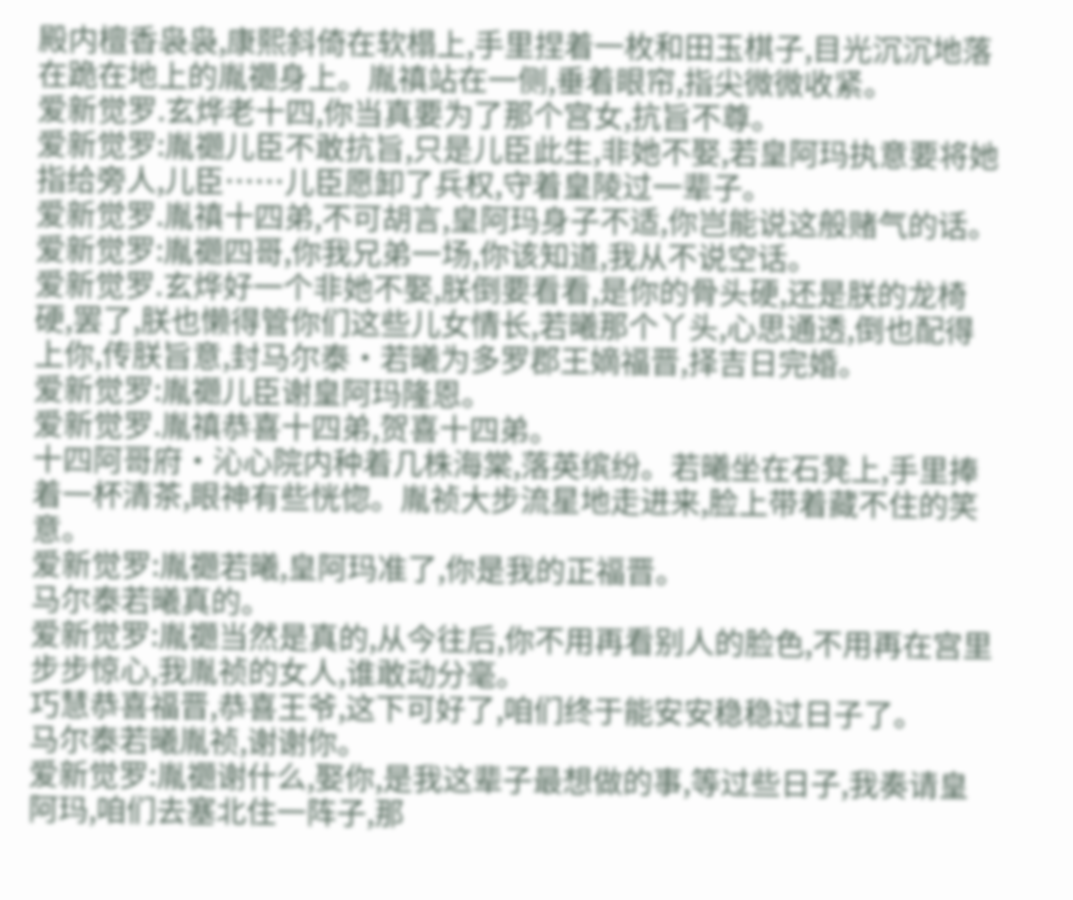殿内檀香袅袅,康熙斜倚在软榻上,手里捏着一枚和田玉棋子,目光沉沉地落在跪在地上的胤禵身上。胤禛站在一侧,垂着眼帘,指尖微微收紧。
爱新觉罗.玄烨老十四,你当真要为了那个宫女,抗旨不尊。
爱新觉罗:胤禵儿臣不敢抗旨,只是儿臣此生,非她不娶,若皇阿玛执意要将她指给旁人,儿臣……儿臣愿卸了兵权,守着皇陵过一辈子。
爱新觉罗.胤禛十四弟,不可胡言,皇阿玛身子不适,你岂能说这般赌气的话。
爱新觉罗:胤禵四哥,你我兄弟一场,你该知道,我从不说空话。
爱新觉罗.玄烨好一个非她不娶,朕倒要看看,是你的骨头硬,还是朕的龙椅硬,罢了,朕也懒得管你们这些儿女情长,若曦那个丫头,心思通透,倒也配得上你,传朕旨意,封马尔泰·若曦为多罗郡王嫡福晋,择吉日完婚。
爱新觉罗:胤禵儿臣谢皇阿玛隆恩。
爱新觉罗.胤禛恭喜十四弟,贺喜十四弟。
十四阿哥府·沁心院内种着几株海棠,落英缤纷。若曦坐在石凳上,手里捧着一杯清茶,眼神有些恍惚。胤祯大步流星地走进来,脸上带着藏不住的笑意。
爱新觉罗:胤禵若曦,皇阿玛准了,你是我的正福晋。
马尔泰若曦真的。
爱新觉罗:胤禵当然是真的,从今往后,你不用再看别人的脸色,不用再在宫里步步惊心,我胤祯的女人,谁敢动分毫。
巧慧恭喜福晋,恭喜王爷,这下可好了,咱们终于能安安稳稳过日子了。
马尔泰若曦胤祯,谢谢你。
爱新觉罗:胤禵谢什么,娶你,是我这辈子最想做的事,等过些日子,我奏请皇阿玛,咱们去塞北住一阵子,那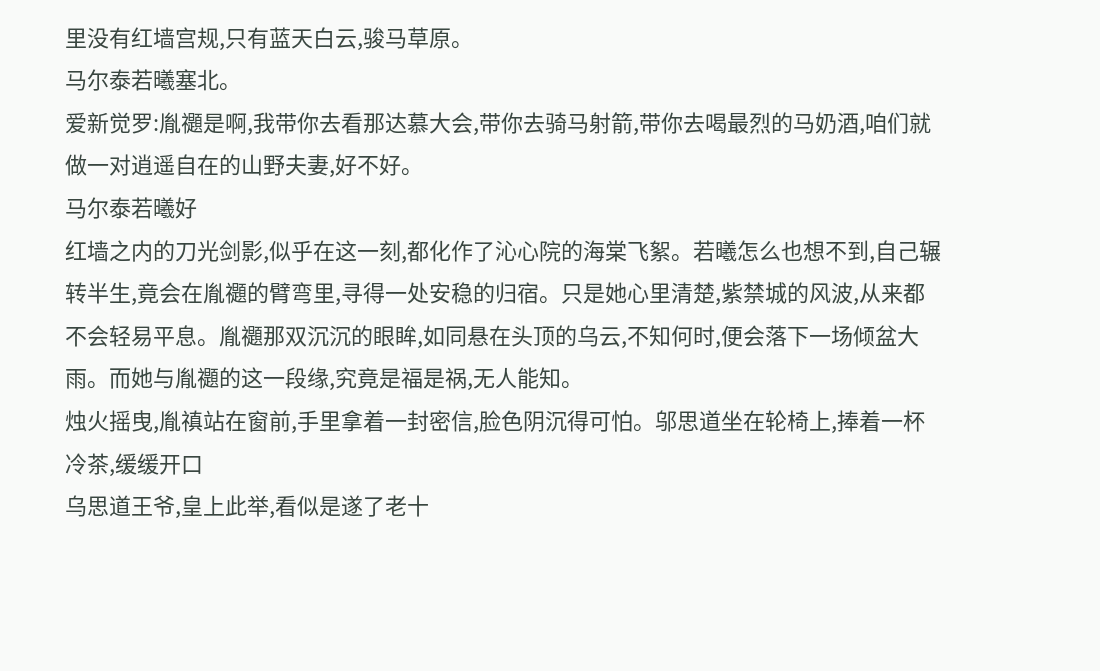里没有红墙宫规,只有蓝天白云,骏马草原。
马尔泰若曦塞北。
爱新觉罗:胤禵是啊,我带你去看那达慕大会,带你去骑马射箭,带你去喝最烈的马奶酒,咱们就做一对逍遥自在的山野夫妻,好不好。
马尔泰若曦好
红墙之内的刀光剑影,似乎在这一刻,都化作了沁心院的海棠飞絮。若曦怎么也想不到,自己辗转半生,竟会在胤禵的臂弯里,寻得一处安稳的归宿。只是她心里清楚,紫禁城的风波,从来都不会轻易平息。胤禵那双沉沉的眼眸,如同悬在头顶的乌云,不知何时,便会落下一场倾盆大雨。而她与胤禵的这一段缘,究竟是福是祸,无人能知。
烛火摇曳,胤禛站在窗前,手里拿着一封密信,脸色阴沉得可怕。邬思道坐在轮椅上,捧着一杯冷茶,缓缓开口
乌思道王爷,皇上此举,看似是遂了老十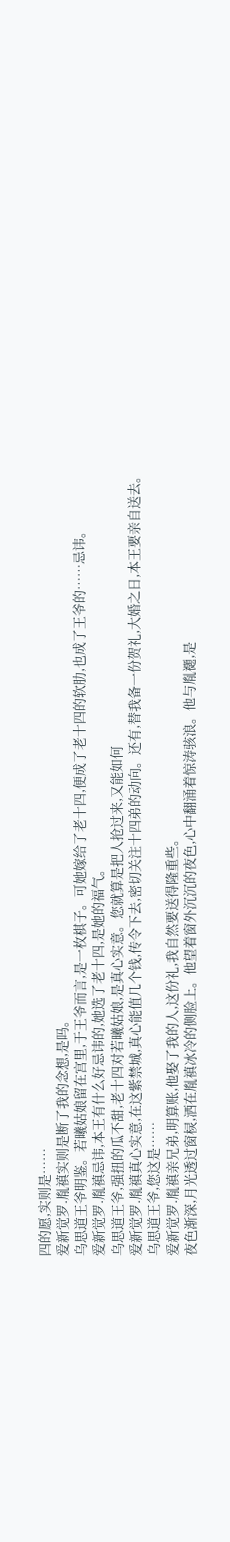四的愿,实则是……
爱新觉罗.胤禛实则是断了我的念想,是吗。
乌思道王爷明鉴。若曦姑娘留在宫里,于王爷而言,是一枚棋子。可她嫁给了老十四,便成了老十四的软肋,也成了王爷的……忌讳。
爱新觉罗.胤禛忌讳,本王有什么好忌讳的,她选了老十四,是她的福气。
乌思道王爷,强扭的瓜不甜,老十四对若曦姑娘,是真心实意。您就算是把人抢过来,又能如何
爱新觉罗.胤禛真心实意,在这紫禁城,真心能值几个钱,传令下去,密切关注十四弟的动向。还有,替我备一份贺礼,大婚之日,本王要亲自送去。
乌思道王爷,您这是……
爱新觉罗.胤禛亲兄弟,明算账,他娶了我的人,这份礼,我自然要送得隆重些。
夜色渐深,月光透过窗棂,洒在胤禛冰冷的侧脸上。他望着窗外沉沉的夜色,心中翻涌着惊涛骇浪。他与胤禵,是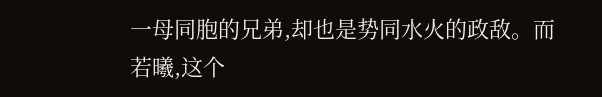一母同胞的兄弟,却也是势同水火的政敌。而若曦,这个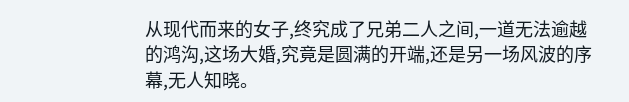从现代而来的女子,终究成了兄弟二人之间,一道无法逾越的鸿沟,这场大婚,究竟是圆满的开端,还是另一场风波的序幕,无人知晓。